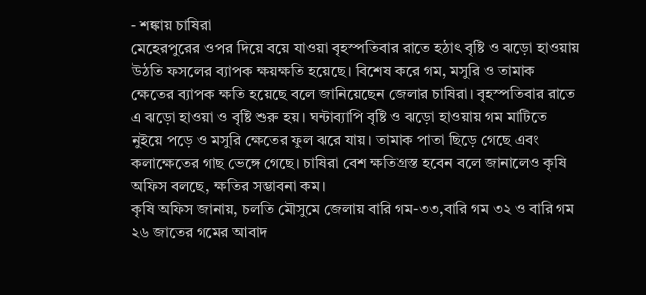- শঙ্কায় চাষিরা
মেহেরপুরের ওপর দিয়ে বয়ে যাওয়া বৃহস্পতিবার রাতে হঠাৎ বৃষ্টি ও ঝড়ো হাওয়ায় উঠতি ফসলের ব্যাপক ক্ষয়ক্ষতি হয়েছে। বিশেষ করে গম, মসুরি ও তামাক ক্ষেতের ব্যাপক ক্ষতি হয়েছে বলে জানিয়েছেন জেলার চাষিরা। বৃহস্পতিবার রাতে এ ঝড়ো হাওয়া ও বৃষ্টি শুরু হয়। ঘন্টাব্যাপি বৃষ্টি ও ঝড়ো হাওয়ায় গম মাটিতে নুইয়ে পড়ে ও মসুরি ক্ষেতের ফুল ঝরে যায়। তামাক পাতা ছিড়ে গেছে এবং কলাক্ষেতের গাছ ভেঙ্গে গেছে। চাষিরা বেশ ক্ষতিগ্রস্ত হবেন বলে জানালেও কৃষি অফিস বলছে, ক্ষতির সম্ভাবনা কম।
কৃষি অফিস জানায়, চলতি মৌসুমে জেলায় বারি গম-৩৩,বারি গম ৩২ ও বারি গম ২৬ জাতের গমের আবাদ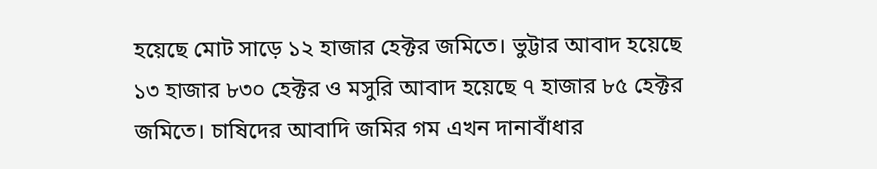হয়েছে মোট সাড়ে ১২ হাজার হেক্টর জমিতে। ভুট্টার আবাদ হয়েছে ১৩ হাজার ৮৩০ হেক্টর ও মসুরি আবাদ হয়েছে ৭ হাজার ৮৫ হেক্টর জমিতে। চাষিদের আবাদি জমির গম এখন দানাবাঁধার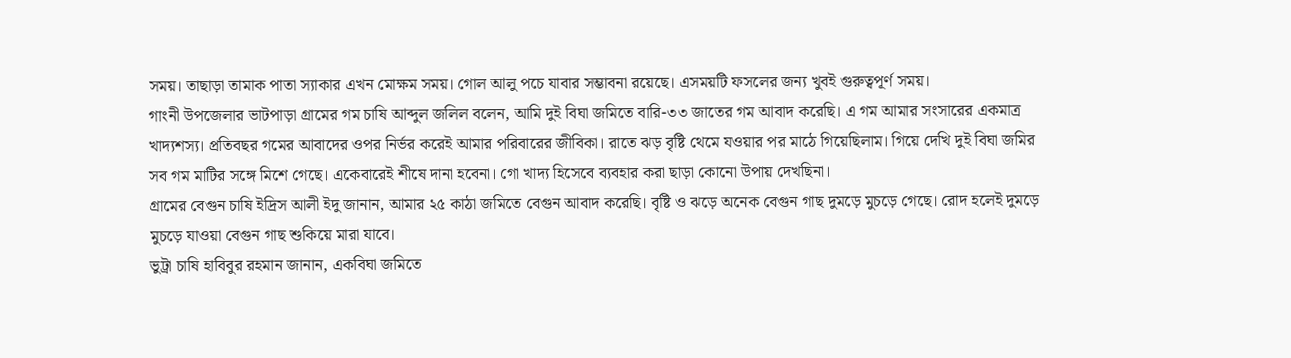সময়। তাছাড়া তামাক পাতা স্যাকার এখন মোক্ষম সময়। গোল আলু পচে যাবার সম্ভাবনা রয়েছে। এসময়টি ফসলের জন্য খুবই গুরুত্বপূর্ণ সময়।
গাংনী উপজেলার ভাটপাড়া গ্রামের গম চাষি আব্দুল জলিল বলেন, আমি দুই বিঘা জমিতে বারি-৩৩ জাতের গম আবাদ করেছি। এ গম আমার সংসারের একমাত্র খাদ্যশস্য। প্রতিবছর গমের আবাদের ওপর নির্ভর করেই আমার পরিবারের জীবিকা। রাতে ঝড় বৃষ্টি থেমে যওয়ার পর মাঠে গিয়েছিলাম। গিয়ে দেখি দুই বিঘা জমির সব গম মাটির সঙ্গে মিশে গেছে। একেবারেই শীষে দানা হবেনা। গো খাদ্য হিসেবে ব্যবহার করা ছাড়া কোনো উপায় দেখছিনা।
গ্রামের বেগুন চাষি ইদ্রিস আলী ইদু জানান, আমার ২৫ কাঠা জমিতে বেগুন আবাদ করেছি। বৃষ্টি ও ঝড়ে অনেক বেগুন গাছ দুমড়ে মুচড়ে গেছে। রোদ হলেই দুমড়ে মুচড়ে যাওয়া বেগুন গাছ শুকিয়ে মারা যাবে।
ভুট্রা চাষি হাবিবুর রহমান জানান, একবিঘা জমিতে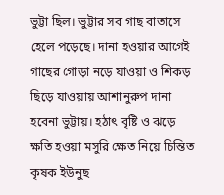ভুট্টা ছিল। ভুট্টার সব গাছ বাতাসে হেলে পড়েছে। দানা হওয়ার আগেই গাছের গোড়া নড়ে যাওয়া ও শিকড় ছিড়ে যাওয়ায় আশানুরুপ দানা হবেনা ভুট্টায়। হঠাৎ বৃষ্টি ও ঝড়ে ক্ষতি হওয়া মসুরি ক্ষেত নিয়ে চিন্তিত কৃষক ইউনুছ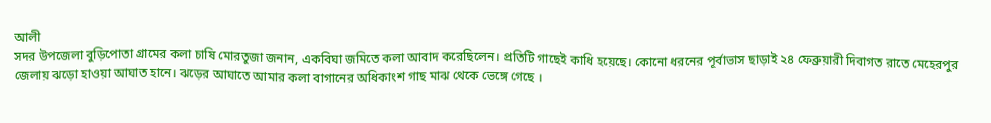আলী
সদর উপজেলা বুড়িপোতা গ্রামের কলা চাষি মোরতুজা জনান, একবিঘা জমিতে কলা আবাদ করেছিলেন। প্রতিটি গাছেই কাধি হয়েছে। কোনো ধরনের পূর্বাভাস ছাড়াই ২৪ ফেব্রুয়ারী দিবাগত রাতে মেহেরপুর জেলায় ঝড়ো হাওয়া আঘাত হানে। ঝড়ের আঘাতে আমার কলা বাগানের অধিকাংশ গাছ মাঝ থেকে ভেঙ্গে গেছে ।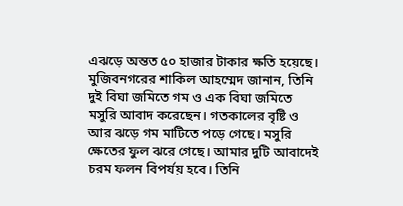এঝড়ে অন্তত ৫০ হাজার টাকার ক্ষতি হয়েছে।
মুজিবনগরের শাকিল আহম্মেদ জানান, তিনি দুই বিঘা জমিতে গম ও এক বিঘা জমিতে মসুরি আবাদ করেছেন। গতকালের বৃষ্টি ও আর ঝড়ে গম মাটিতে পড়ে গেছে। মসুরি ক্ষেতের ফুল ঝরে গেছে। আমার দুটি আবাদেই চরম ফলন বিপর্যয় হবে। তিনি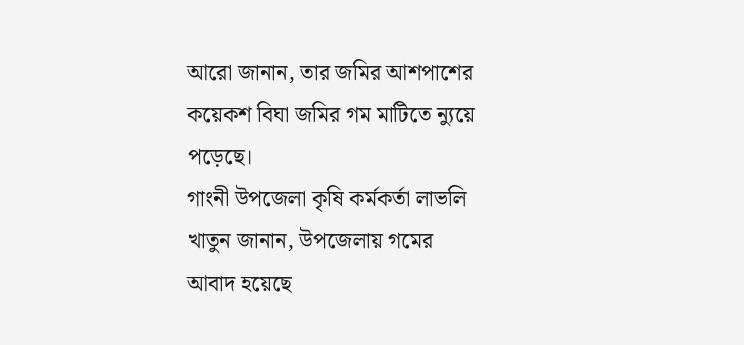আরো জানান, তার জমির আশপাশের কয়েকশ বিঘা জমির গম মাটিতে ন্যুয়ে পড়েছে।
গাংনী উপজেলা কৃষি কর্মকর্তা লাভলি খাতুন জানান, উপজেলায় গমের আবাদ হয়েছে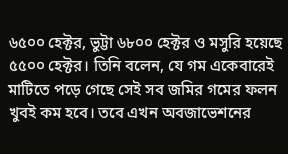৬৫০০ হেক্টর, ভুট্টা ৬৮০০ হেক্টর ও মসুরি হয়েছে ৫৫০০ হেক্টর। তিনি বলেন, যে গম একেবারেই মাটিতে পড়ে গেছে সেই সব জমির গমের ফলন খুবই কম হবে। তবে এখন অবজাভেশনের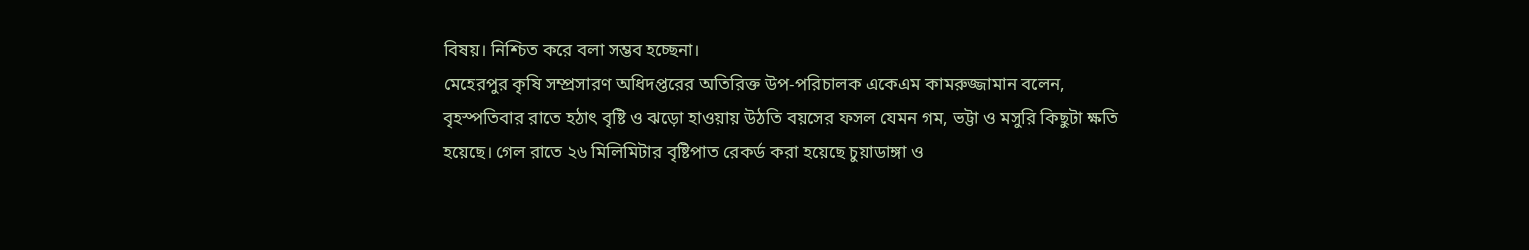বিষয়। নিশ্চিত করে বলা সম্ভব হচ্ছেনা।
মেহেরপুর কৃষি সম্প্রসারণ অধিদপ্তরের অতিরিক্ত উপ-পরিচালক একেএম কামরুজ্জামান বলেন, বৃহস্পতিবার রাতে হঠাৎ বৃষ্টি ও ঝড়ো হাওয়ায় উঠতি বয়সের ফসল যেমন গম, ভট্টা ও মসুরি কিছুটা ক্ষতি হয়েছে। গেল রাতে ২৬ মিলিমিটার বৃষ্টিপাত রেকর্ড করা হয়েছে চুয়াডাঙ্গা ও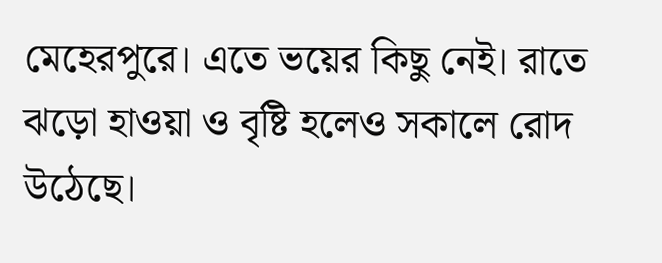মেহেরপুরে। এতে ভয়ের কিছু নেই। রাতে ঝড়ো হাওয়া ও বৃষ্টি হলেও সকালে রোদ উঠেছে।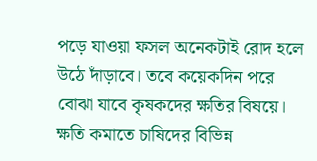পড়ে যাওয়া ফসল অনেকটাই রোদ হলে উঠে দাঁড়াবে। তবে কয়েকদিন পরে বোঝা যাবে কৃষকদের ক্ষতির বিষয়ে। ক্ষতি কমাতে চাষিদের বিভিন্ন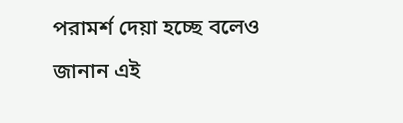পরামর্শ দেয়া হচ্ছে বলেও জানান এই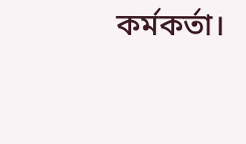কর্মকর্তা।